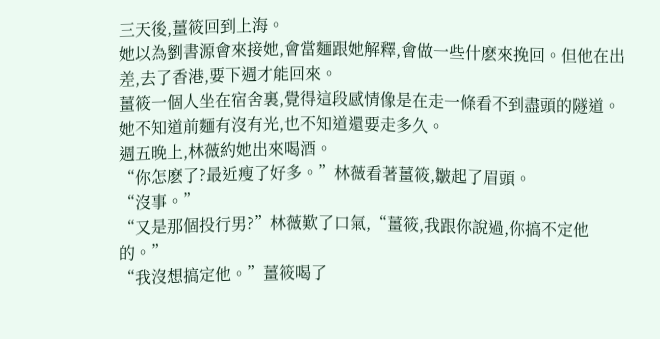三天後,薑筱回到上海。
她以為劉書源會來接她,會當麵跟她解釋,會做一些什麽來挽回。但他在出差,去了香港,要下週才能回來。
薑筱一個人坐在宿舍裏,覺得這段感情像是在走一條看不到盡頭的隧道。她不知道前麵有沒有光,也不知道還要走多久。
週五晚上,林薇約她出來喝酒。
“你怎麽了?最近瘦了好多。”林薇看著薑筱,皺起了眉頭。
“沒事。”
“又是那個投行男?”林薇歎了口氣,“薑筱,我跟你說過,你搞不定他的。”
“我沒想搞定他。”薑筱喝了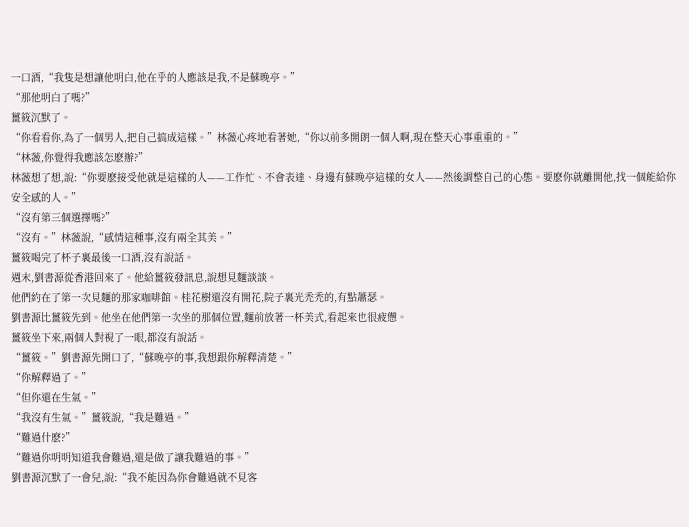一口酒,“我隻是想讓他明白,他在乎的人應該是我,不是蘇晚亭。”
“那他明白了嗎?”
薑筱沉默了。
“你看看你,為了一個男人,把自己搞成這樣。”林薇心疼地看著她,“你以前多開朗一個人啊,現在整天心事重重的。”
“林薇,你覺得我應該怎麽辦?”
林薇想了想,說:“你要麽接受他就是這樣的人——工作忙、不會表達、身邊有蘇晚亭這樣的女人——然後調整自己的心態。要麽你就離開他,找一個能給你安全感的人。”
“沒有第三個選擇嗎?”
“沒有。”林薇說,“感情這種事,沒有兩全其美。”
薑筱喝完了杯子裏最後一口酒,沒有說話。
週末,劉書源從香港回來了。他給薑筱發訊息,說想見麵談談。
他們約在了第一次見麵的那家咖啡館。桂花樹還沒有開花,院子裏光禿禿的,有點蕭瑟。
劉書源比薑筱先到。他坐在他們第一次坐的那個位置,麵前放著一杯美式,看起來也很疲憊。
薑筱坐下來,兩個人對視了一眼,都沒有說話。
“薑筱。”劉書源先開口了,“蘇晚亭的事,我想跟你解釋清楚。”
“你解釋過了。”
“但你還在生氣。”
“我沒有生氣。”薑筱說,“我是難過。”
“難過什麽?”
“難過你明明知道我會難過,還是做了讓我難過的事。”
劉書源沉默了一會兒,說:“我不能因為你會難過就不見客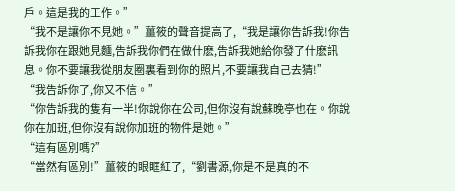戶。這是我的工作。”
“我不是讓你不見她。”薑筱的聲音提高了,“我是讓你告訴我!你告訴我你在跟她見麵,告訴我你們在做什麽,告訴我她給你發了什麽訊息。你不要讓我從朋友圈裏看到你的照片,不要讓我自己去猜!”
“我告訴你了,你又不信。”
“你告訴我的隻有一半!你說你在公司,但你沒有說蘇晚亭也在。你說你在加班,但你沒有說你加班的物件是她。”
“這有區別嗎?”
“當然有區別!”薑筱的眼眶紅了,“劉書源,你是不是真的不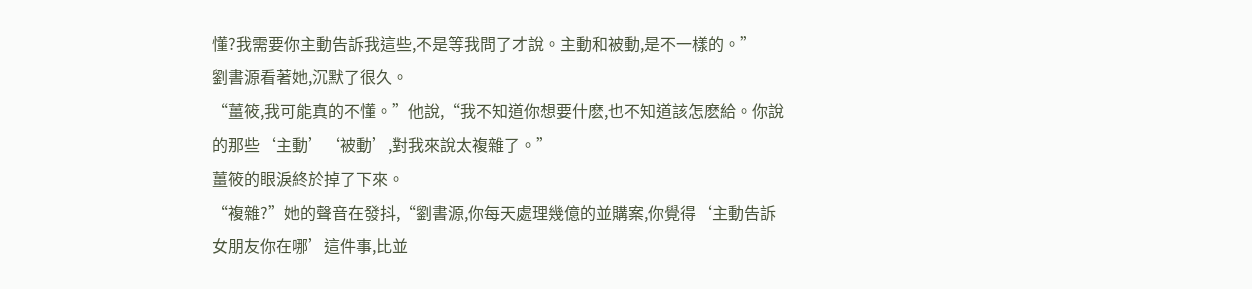懂?我需要你主動告訴我這些,不是等我問了才說。主動和被動,是不一樣的。”
劉書源看著她,沉默了很久。
“薑筱,我可能真的不懂。”他說,“我不知道你想要什麽,也不知道該怎麽給。你說的那些‘主動’‘被動’,對我來說太複雜了。”
薑筱的眼淚終於掉了下來。
“複雜?”她的聲音在發抖,“劉書源,你每天處理幾億的並購案,你覺得‘主動告訴女朋友你在哪’這件事,比並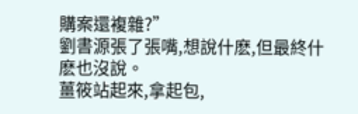購案還複雜?”
劉書源張了張嘴,想說什麽,但最終什麽也沒說。
薑筱站起來,拿起包,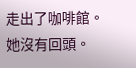走出了咖啡館。
她沒有回頭。